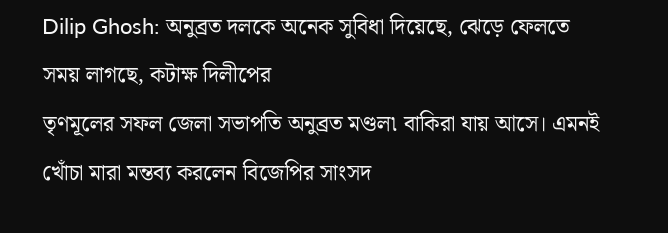Dilip Ghosh: অনুব্রত দলকে অনেক সুবিধা দিয়েছে, ঝেড়ে ফেলতে সময় লাগছে, কটাক্ষ দিলীপের
তৃণমূলের সফল জেলা সভাপতি অনুব্রত মণ্ডল৷ বাকিরা যায় আসে। এমনই খোঁচা মারা মন্তব্য করলেন বিজেপির সাংসদ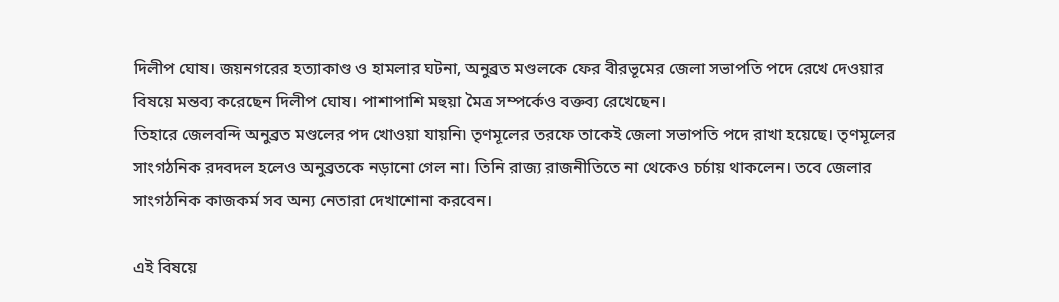দিলীপ ঘোষ। জয়নগরের হত্যাকাণ্ড ও হামলার ঘটনা, অনুব্রত মণ্ডলকে ফের বীরভূমের জেলা সভাপতি পদে রেখে দেওয়ার বিষয়ে মন্তব্য করেছেন দিলীপ ঘোষ। পাশাপাশি মহুয়া মৈত্র সম্পর্কেও বক্তব্য রেখেছেন।
তিহারে জেলবন্দি অনুব্রত মণ্ডলের পদ খোওয়া যায়নি৷ তৃণমূলের তরফে তাকেই জেলা সভাপতি পদে রাখা হয়েছে। তৃণমূলের সাংগঠনিক রদবদল হলেও অনুব্রতকে নড়ানো গেল না। তিনি রাজ্য রাজনীতিতে না থেকেও চর্চায় থাকলেন। তবে জেলার সাংগঠনিক কাজকর্ম সব অন্য নেতারা দেখাশোনা করবেন।

এই বিষয়ে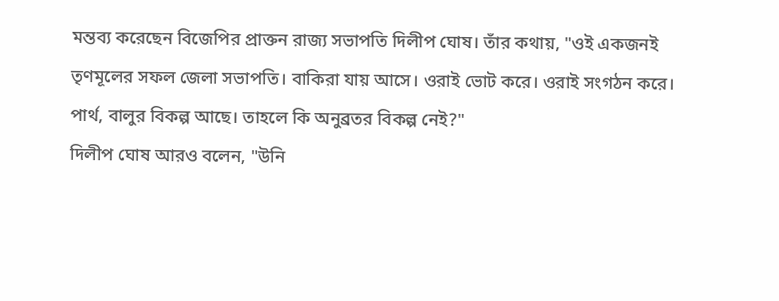মন্তব্য করেছেন বিজেপির প্রাক্তন রাজ্য সভাপতি দিলীপ ঘোষ। তাঁর কথায়, "ওই একজনই তৃণমূলের সফল জেলা সভাপতি। বাকিরা যায় আসে। ওরাই ভোট করে। ওরাই সংগঠন করে। পার্থ, বালুর বিকল্প আছে। তাহলে কি অনুব্রতর বিকল্প নেই?"
দিলীপ ঘোষ আরও বলেন, "উনি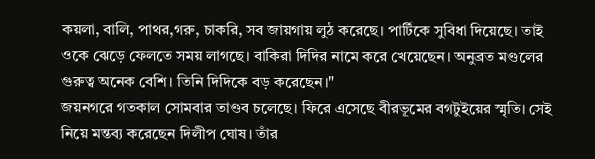কয়লা, বালি, পাথর,গরু, চাকরি, সব জায়গায় লুঠ করেছে। পার্টিকে সুবিধা দিয়েছে। তাই ওকে ঝেড়ে ফেলতে সময় লাগছে। বাকিরা দিদির নামে করে খেয়েছেন। অনুব্রত মণ্ডলের গুরুত্ব অনেক বেশি। তিনি দিদিকে বড় করেছেন।"
জয়নগরে গতকাল সোমবার তাণ্ডব চলেছে। ফিরে এসেছে বীরভূমের বগটুইয়ের স্মৃতি। সেই নিয়ে মন্তব্য করেছেন দিলীপ ঘোষ। তাঁর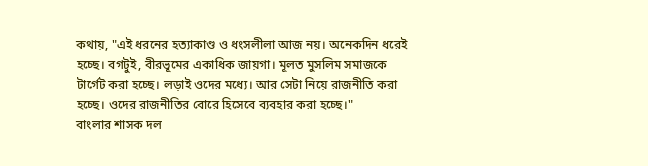কথায়, "এই ধরনের হত্যাকাণ্ড ও ধংসলীলা আজ নয়। অনেকদিন ধরেই হচ্ছে। বগটুই, বীরভূমের একাধিক জায়গা। মূলত মুসলিম সমাজকে টার্গেট করা হচ্ছে। লড়াই ওদের মধ্যে। আর সেটা নিয়ে রাজনীতি করা হচ্ছে। ওদের রাজনীতির বোরে হিসেবে ব্যবহার করা হচ্ছে।"
বাংলার শাসক দল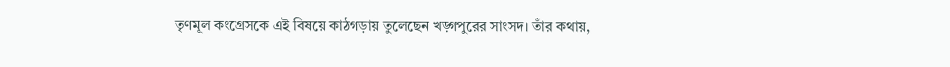তৃণমূল কংগ্রেসকে এই বিষয়ে কাঠগড়ায় তুলেছেন খড়্গপুরের সাংসদ। তাঁর কথায়,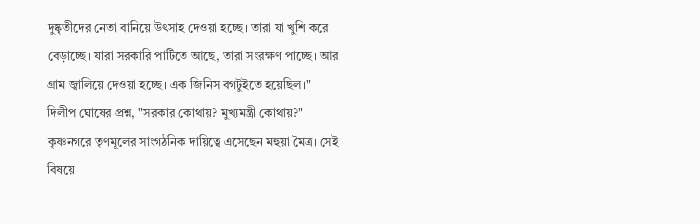দুষ্কৃতীদের নেতা বানিয়ে উৎসাহ দেওয়া হচ্ছে। তারা যা খুশি করে বেড়াচ্ছে। যারা সরকারি পার্টিতে আছে, তারা সংরক্ষণ পাচ্ছে। আর গ্রাম জ্বালিয়ে দেওয়া হচ্ছে। এক জিনিস বগটুইতে হয়েছিল।" দিলীপ ঘোষের প্রশ্ন, "সরকার কোথায়? মুখ্যমন্ত্রী কোথায়?"
কৃষ্ণনগরে তৃণমূলের সাংগঠনিক দায়িত্বে এসেছেন মহুয়া মৈত্র। সেই বিষয়ে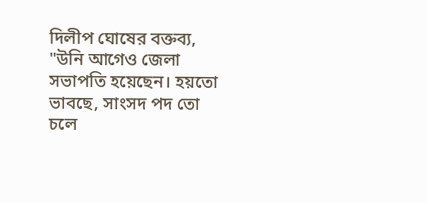দিলীপ ঘোষের বক্তব্য, "উনি আগেও জেলা সভাপতি হয়েছেন। হয়তো ভাবছে, সাংসদ পদ তো চলে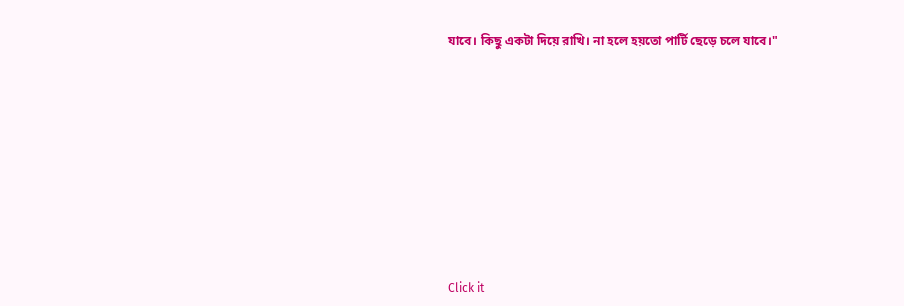যাবে। কিছু একটা দিয়ে রাখি। না হলে হয়তো পার্টি ছেড়ে চলে যাবে।"












Click it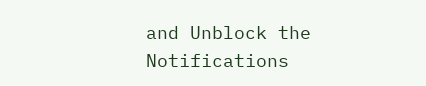and Unblock the Notifications